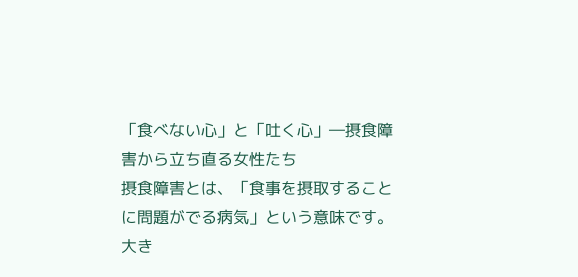「食べない心」と「吐く心」―摂食障害から立ち直る女性たち
摂食障害とは、「食事を摂取することに問題がでる病気」という意味です。
大き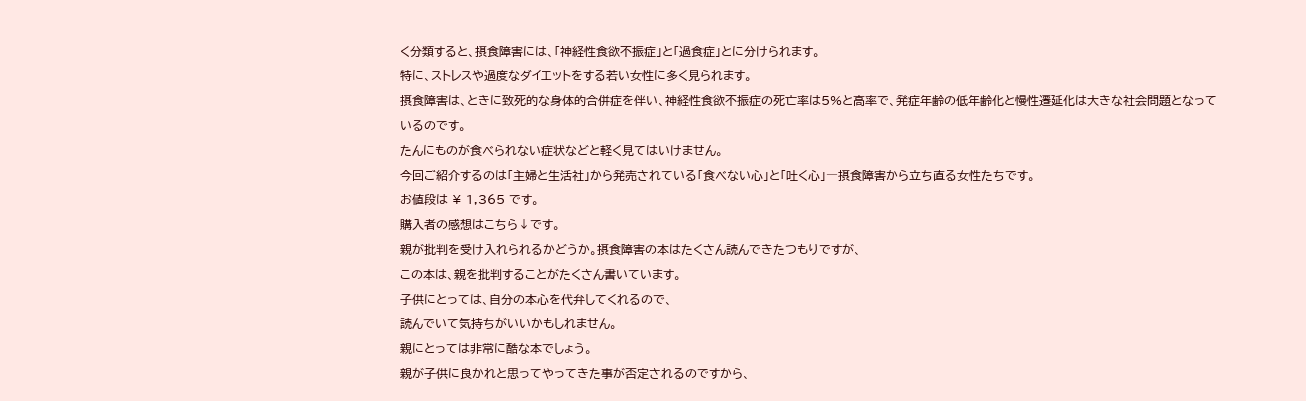く分類すると、摂食障害には、「神経性食欲不振症」と「過食症」とに分けられます。
特に、ストレスや過度なダイエットをする若い女性に多く見られます。
摂食障害は、ときに致死的な身体的合併症を伴い、神経性食欲不振症の死亡率は5%と高率で、発症年齢の低年齢化と慢性遷延化は大きな社会問題となっているのです。
たんにものが食べられない症状などと軽く見てはいけません。
今回ご紹介するのは「主婦と生活社」から発売されている「食べない心」と「吐く心」―摂食障害から立ち直る女性たちです。
お値段は ¥ 1,365 です。
購入者の感想はこちら↓です。
親が批判を受け入れられるかどうか。摂食障害の本はたくさん読んできたつもりですが、
この本は、親を批判することがたくさん書いています。
子供にとっては、自分の本心を代弁してくれるので、
読んでいて気持ちがいいかもしれません。
親にとっては非常に酷な本でしょう。
親が子供に良かれと思ってやってきた事が否定されるのですから、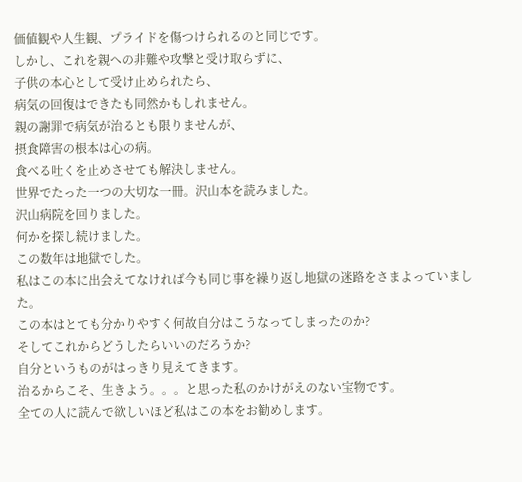価値観や人生観、プライドを傷つけられるのと同じです。
しかし、これを親への非難や攻撃と受け取らずに、
子供の本心として受け止められたら、
病気の回復はできたも同然かもしれません。
親の謝罪で病気が治るとも限りませんが、
摂食障害の根本は心の病。
食べる吐くを止めさせても解決しません。
世界でたった一つの大切な一冊。沢山本を読みました。
沢山病院を回りました。
何かを探し続けました。
この数年は地獄でした。
私はこの本に出会えてなければ今も同じ事を繰り返し地獄の迷路をさまよっていました。
この本はとても分かりやすく何故自分はこうなってしまったのか?
そしてこれからどうしたらいいのだろうか?
自分というものがはっきり見えてきます。
治るからこそ、生きよう。。。と思った私のかけがえのない宝物です。
全ての人に読んで欲しいほど私はこの本をお勧めします。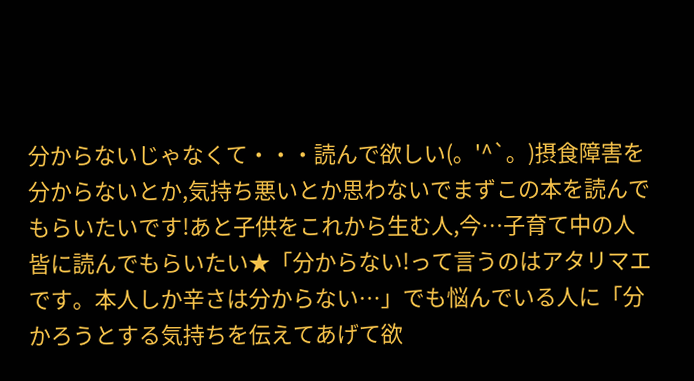分からないじゃなくて・・・読んで欲しい(。'^`。)摂食障害を分からないとか,気持ち悪いとか思わないでまずこの本を読んでもらいたいです!あと子供をこれから生む人,今…子育て中の人皆に読んでもらいたい★「分からない!って言うのはアタリマエです。本人しか辛さは分からない…」でも悩んでいる人に「分かろうとする気持ちを伝えてあげて欲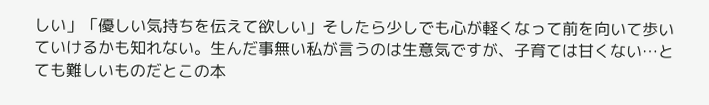しい」「優しい気持ちを伝えて欲しい」そしたら少しでも心が軽くなって前を向いて歩いていけるかも知れない。生んだ事無い私が言うのは生意気ですが、子育ては甘くない…とても難しいものだとこの本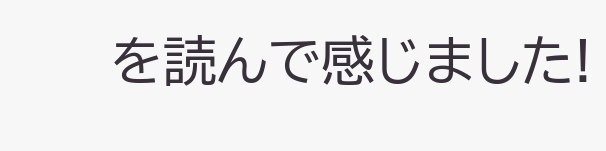を読んで感じました!